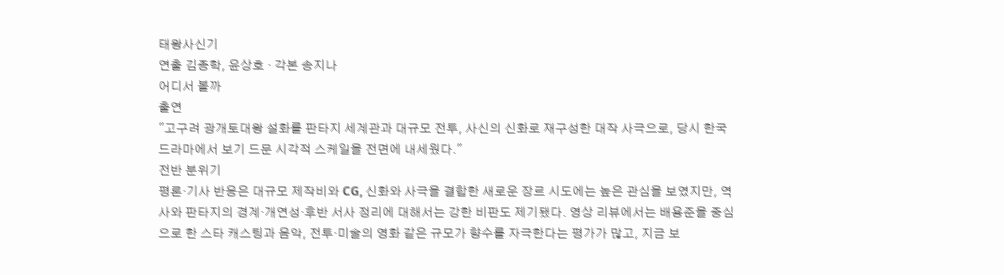태왕사신기
연출 김종학, 윤상호 · 각본 송지나
어디서 볼까
출연
"고구려 광개토대왕 설화를 판타지 세계관과 대규모 전투, 사신의 신화로 재구성한 대작 사극으로, 당시 한국 드라마에서 보기 드문 시각적 스케일을 전면에 내세웠다."
전반 분위기
평론·기사 반응은 대규모 제작비와 CG, 신화와 사극을 결합한 새로운 장르 시도에는 높은 관심을 보였지만, 역사와 판타지의 경계·개연성·후반 서사 정리에 대해서는 강한 비판도 제기됐다. 영상 리뷰에서는 배용준을 중심으로 한 스타 캐스팅과 음악, 전투·미술의 영화 같은 규모가 향수를 자극한다는 평가가 많고, 지금 보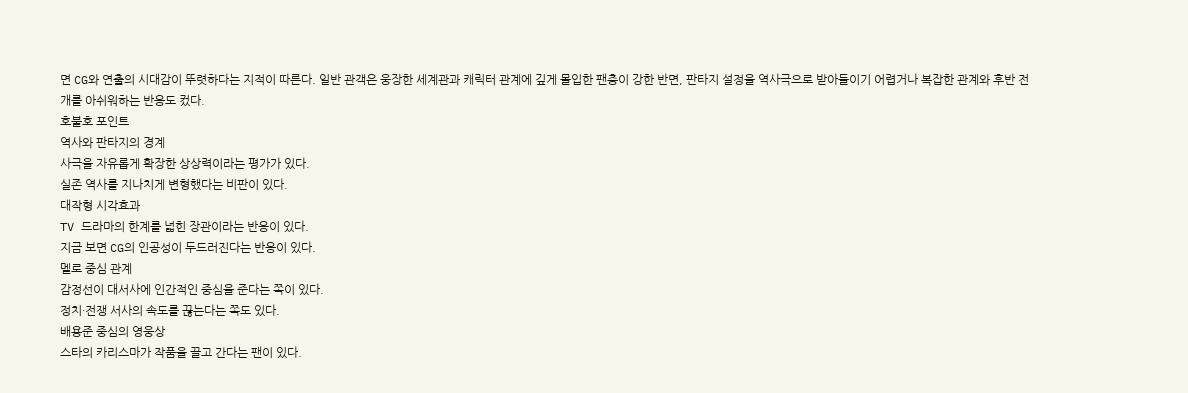면 CG와 연출의 시대감이 뚜렷하다는 지적이 따른다. 일반 관객은 웅장한 세계관과 캐릭터 관계에 깊게 몰입한 팬층이 강한 반면, 판타지 설정을 역사극으로 받아들이기 어렵거나 복잡한 관계와 후반 전개를 아쉬워하는 반응도 컸다.
호불호 포인트
역사와 판타지의 경계
사극을 자유롭게 확장한 상상력이라는 평가가 있다.
실존 역사를 지나치게 변형했다는 비판이 있다.
대작형 시각효과
TV 드라마의 한계를 넓힌 장관이라는 반응이 있다.
지금 보면 CG의 인공성이 두드러진다는 반응이 있다.
멜로 중심 관계
감정선이 대서사에 인간적인 중심을 준다는 쪽이 있다.
정치·전쟁 서사의 속도를 끊는다는 쪽도 있다.
배용준 중심의 영웅상
스타의 카리스마가 작품을 끌고 간다는 팬이 있다.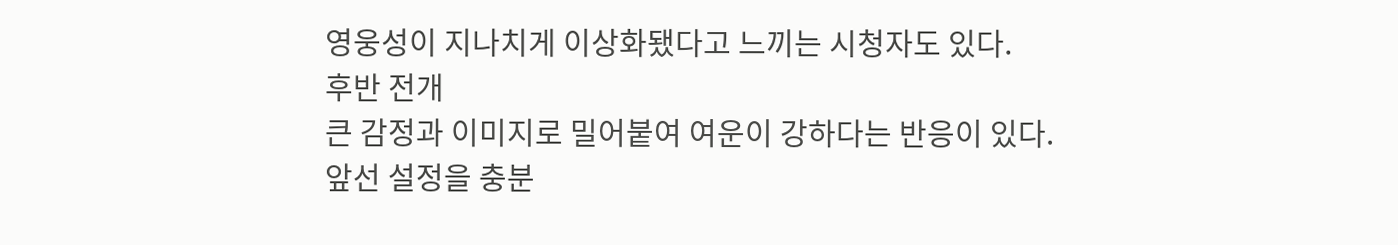영웅성이 지나치게 이상화됐다고 느끼는 시청자도 있다.
후반 전개
큰 감정과 이미지로 밀어붙여 여운이 강하다는 반응이 있다.
앞선 설정을 충분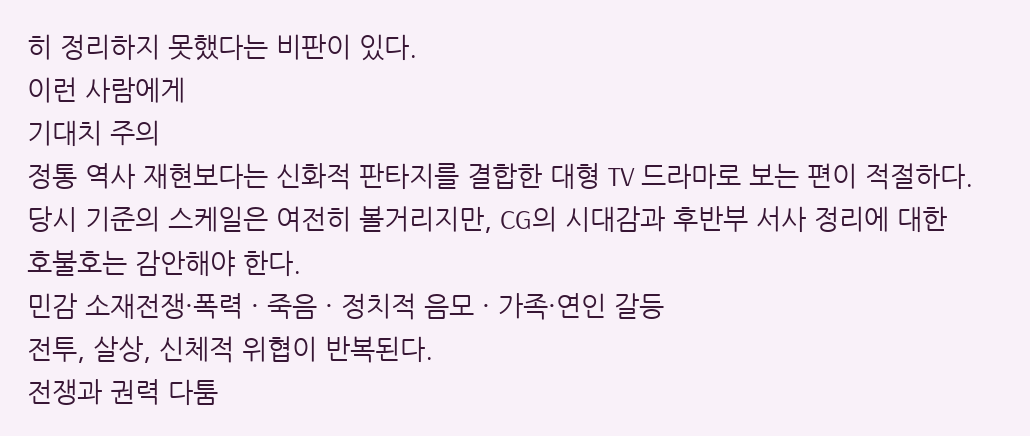히 정리하지 못했다는 비판이 있다.
이런 사람에게
기대치 주의
정통 역사 재현보다는 신화적 판타지를 결합한 대형 TV 드라마로 보는 편이 적절하다. 당시 기준의 스케일은 여전히 볼거리지만, CG의 시대감과 후반부 서사 정리에 대한 호불호는 감안해야 한다.
민감 소재전쟁·폭력 · 죽음 · 정치적 음모 · 가족·연인 갈등
전투, 살상, 신체적 위협이 반복된다.
전쟁과 권력 다툼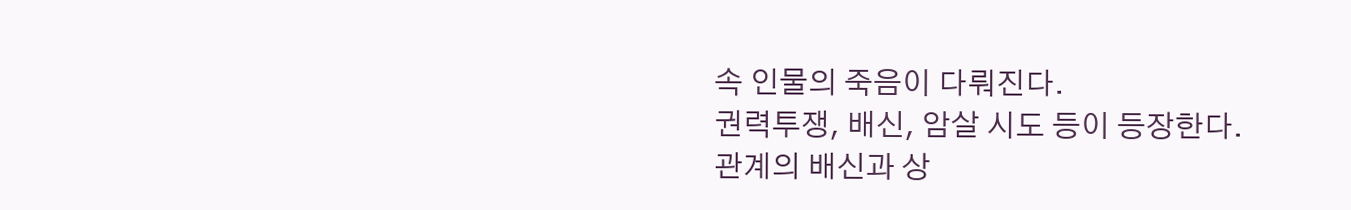속 인물의 죽음이 다뤄진다.
권력투쟁, 배신, 암살 시도 등이 등장한다.
관계의 배신과 상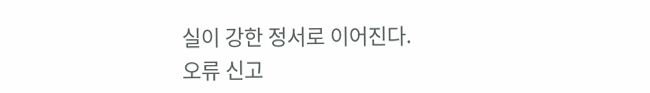실이 강한 정서로 이어진다.
오류 신고